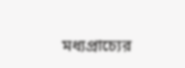মধ্যপ্রাচ্যের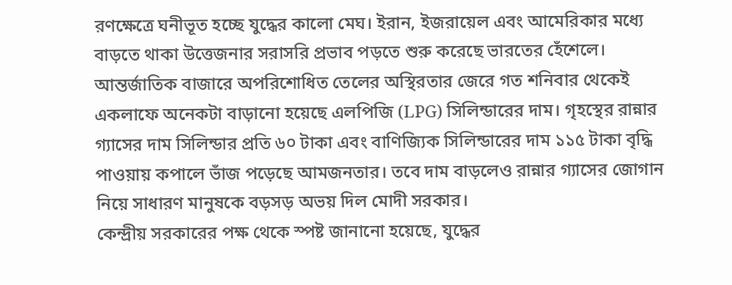রণক্ষেত্রে ঘনীভূত হচ্ছে যুদ্ধের কালো মেঘ। ইরান, ইজরায়েল এবং আমেরিকার মধ্যে বাড়তে থাকা উত্তেজনার সরাসরি প্রভাব পড়তে শুরু করেছে ভারতের হেঁশেলে। আন্তর্জাতিক বাজারে অপরিশোধিত তেলের অস্থিরতার জেরে গত শনিবার থেকেই একলাফে অনেকটা বাড়ানো হয়েছে এলপিজি (LPG) সিলিন্ডারের দাম। গৃহস্থের রান্নার গ্যাসের দাম সিলিন্ডার প্রতি ৬০ টাকা এবং বাণিজ্যিক সিলিন্ডারের দাম ১১৫ টাকা বৃদ্ধি পাওয়ায় কপালে ভাঁজ পড়েছে আমজনতার। তবে দাম বাড়লেও রান্নার গ্যাসের জোগান নিয়ে সাধারণ মানুষকে বড়সড় অভয় দিল মোদী সরকার।
কেন্দ্রীয় সরকারের পক্ষ থেকে স্পষ্ট জানানো হয়েছে, যুদ্ধের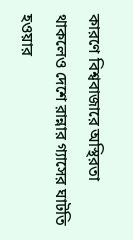কারণে বিশ্ববাজারে অস্থিরতা থাকলেও দেশে রান্নার গ্যাসের ঘাটতি হওয়ার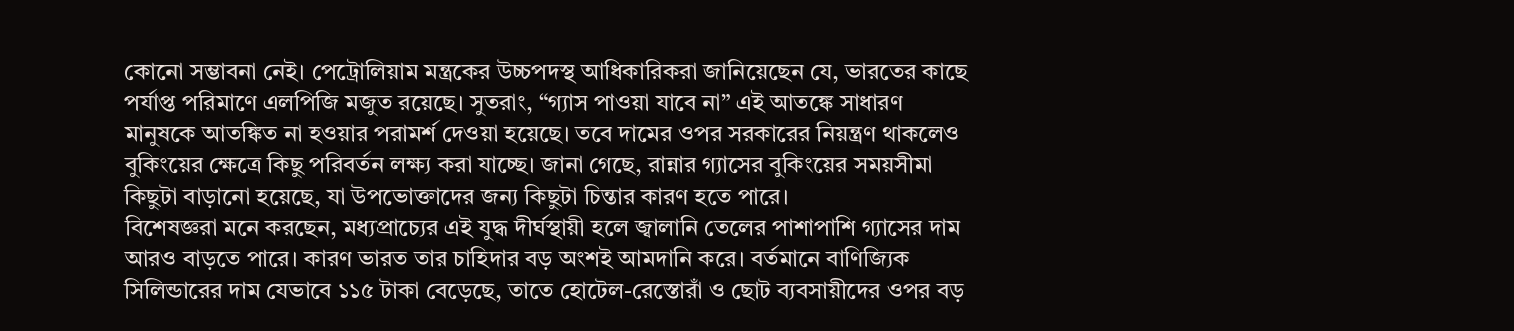কোনো সম্ভাবনা নেই। পেট্রোলিয়াম মন্ত্রকের উচ্চপদস্থ আধিকারিকরা জানিয়েছেন যে, ভারতের কাছে পর্যাপ্ত পরিমাণে এলপিজি মজুত রয়েছে। সুতরাং, “গ্যাস পাওয়া যাবে না” এই আতঙ্কে সাধারণ মানুষকে আতঙ্কিত না হওয়ার পরামর্শ দেওয়া হয়েছে। তবে দামের ওপর সরকারের নিয়ন্ত্রণ থাকলেও বুকিংয়ের ক্ষেত্রে কিছু পরিবর্তন লক্ষ্য করা যাচ্ছে। জানা গেছে, রান্নার গ্যাসের বুকিংয়ের সময়সীমা কিছুটা বাড়ানো হয়েছে, যা উপভোক্তাদের জন্য কিছুটা চিন্তার কারণ হতে পারে।
বিশেষজ্ঞরা মনে করছেন, মধ্যপ্রাচ্যের এই যুদ্ধ দীর্ঘস্থায়ী হলে জ্বালানি তেলের পাশাপাশি গ্যাসের দাম আরও বাড়তে পারে। কারণ ভারত তার চাহিদার বড় অংশই আমদানি করে। বর্তমানে বাণিজ্যিক সিলিন্ডারের দাম যেভাবে ১১৫ টাকা বেড়েছে, তাতে হোটেল-রেস্তোরাঁ ও ছোট ব্যবসায়ীদের ওপর বড়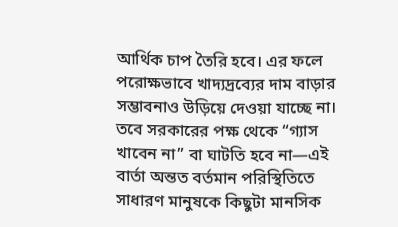আর্থিক চাপ তৈরি হবে। এর ফলে পরোক্ষভাবে খাদ্যদ্রব্যের দাম বাড়ার সম্ভাবনাও উড়িয়ে দেওয়া যাচ্ছে না। তবে সরকারের পক্ষ থেকে “গ্যাস খাবেন না” বা ঘাটতি হবে না—এই বার্তা অন্তত বর্তমান পরিস্থিতিতে সাধারণ মানুষকে কিছুটা মানসিক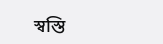স্বস্তি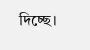দিচ্ছে।